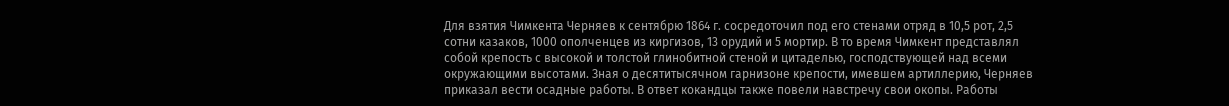Для взятия Чимкента Черняев к сентябрю 1864 г. сосредоточил под его стенами отряд в 10,5 рот, 2,5 сотни казаков, 1000 ополченцев из киргизов, 13 орудий и 5 мортир. В то время Чимкент представлял собой крепость с высокой и толстой глинобитной стеной и цитаделью, господствующей над всеми окружающими высотами. Зная о десятитысячном гарнизоне крепости, имевшем артиллерию, Черняев приказал вести осадные работы. В ответ кокандцы также повели навстречу свои окопы. Работы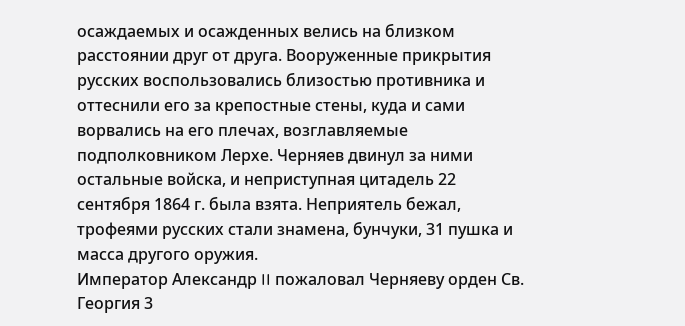осаждаемых и осажденных велись на близком расстоянии друг от друга. Вооруженные прикрытия русских воспользовались близостью противника и оттеснили его за крепостные стены, куда и сами ворвались на его плечах, возглавляемые подполковником Лерхе. Черняев двинул за ними остальные войска, и неприступная цитадель 22 сентября 1864 г. была взята. Неприятель бежал, трофеями русских стали знамена, бунчуки, 31 пушка и масса другого оружия.
Император Александр II пожаловал Черняеву орден Св. Георгия 3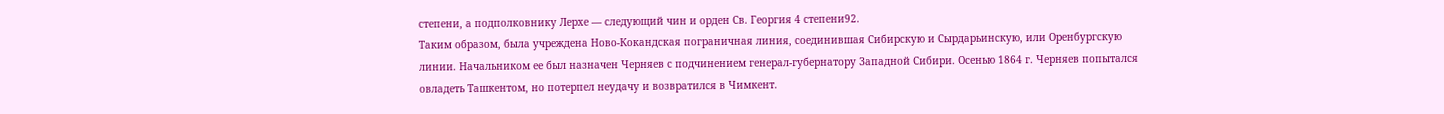степени, а подполковнику Лерхе — следующий чин и орден Св. Георгия 4 степени92.
Таким образом, была учреждена Ново-Кокандская пограничная линия, соединившая Сибирскую и Сырдарьинскую, или Оренбургскую линии. Начальником ее был назначен Черняев с подчинением генерал-губернатору Западной Сибири. Осенью 1864 г. Черняев попытался овладеть Ташкентом, но потерпел неудачу и возвратился в Чимкент.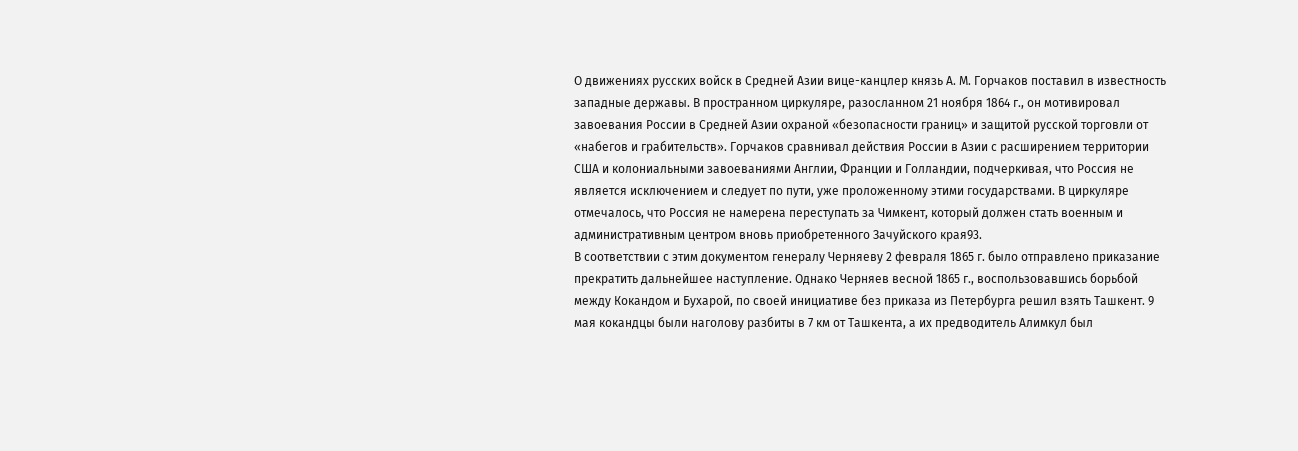О движениях русских войск в Средней Азии вице-канцлер князь А. М. Горчаков поставил в известность западные державы. В пространном циркуляре, разосланном 21 ноября 1864 г., он мотивировал завоевания России в Средней Азии охраной «безопасности границ» и защитой русской торговли от «набегов и грабительств». Горчаков сравнивал действия России в Азии с расширением территории США и колониальными завоеваниями Англии, Франции и Голландии, подчеркивая, что Россия не является исключением и следует по пути, уже проложенному этими государствами. В циркуляре отмечалось, что Россия не намерена переступать за Чимкент, который должен стать военным и административным центром вновь приобретенного Зачуйского края93.
В соответствии с этим документом генералу Черняеву 2 февраля 1865 г. было отправлено приказание прекратить дальнейшее наступление. Однако Черняев весной 1865 г., воспользовавшись борьбой между Кокандом и Бухарой, по своей инициативе без приказа из Петербурга решил взять Ташкент. 9 мая кокандцы были наголову разбиты в 7 км от Ташкента, а их предводитель Алимкул был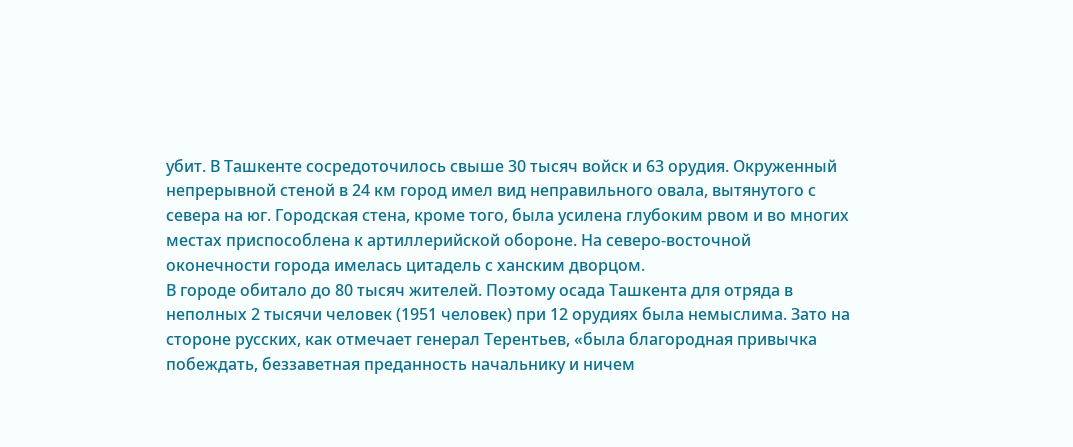убит. В Ташкенте сосредоточилось свыше 30 тысяч войск и 63 орудия. Окруженный непрерывной стеной в 24 км город имел вид неправильного овала, вытянутого с севера на юг. Городская стена, кроме того, была усилена глубоким рвом и во многих местах приспособлена к артиллерийской обороне. На северо-восточной оконечности города имелась цитадель с ханским дворцом.
В городе обитало до 80 тысяч жителей. Поэтому осада Ташкента для отряда в неполных 2 тысячи человек (1951 человек) при 12 орудиях была немыслима. Зато на стороне русских, как отмечает генерал Терентьев, «была благородная привычка побеждать, беззаветная преданность начальнику и ничем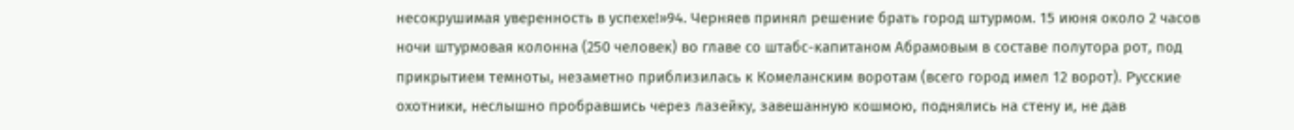несокрушимая уверенность в успехе!»94. Черняев принял решение брать город штурмом. 15 июня около 2 часов ночи штурмовая колонна (250 человек) во главе со штабс-капитаном Абрамовым в составе полутора рот, под прикрытием темноты, незаметно приблизилась к Комеланским воротам (всего город имел 12 ворот). Русские охотники, неслышно пробравшись через лазейку, завешанную кошмою, поднялись на стену и, не дав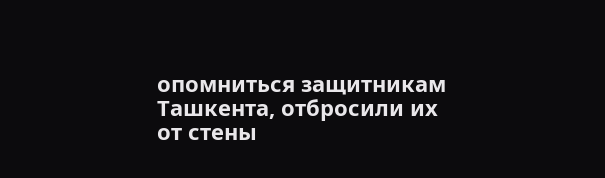опомниться защитникам Ташкента, отбросили их от стены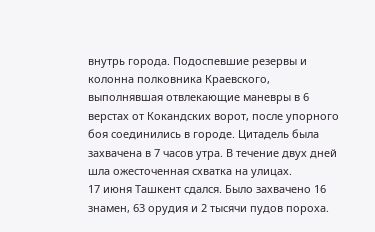внутрь города. Подоспевшие резервы и колонна полковника Краевского, выполнявшая отвлекающие маневры в 6 верстах от Кокандских ворот, после упорного боя соединились в городе. Цитадель была захвачена в 7 часов утра. В течение двух дней шла ожесточенная схватка на улицах.
17 июня Ташкент сдался. Было захвачено 16 знамен, 63 орудия и 2 тысячи пудов пороха.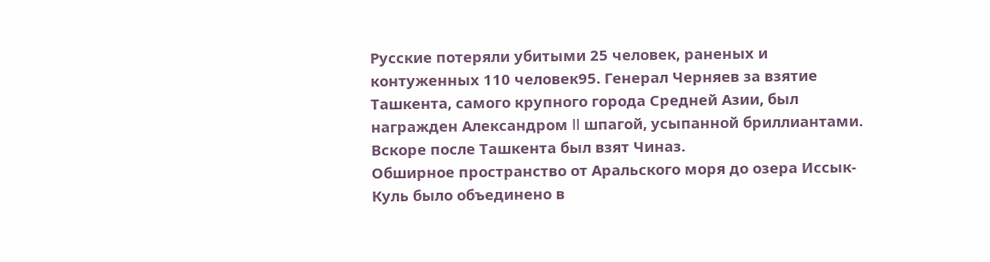Русские потеряли убитыми 25 человек, раненых и контуженных 110 человек95. Генерал Черняев за взятие Ташкента, самого крупного города Средней Азии, был награжден Александром II шпагой, усыпанной бриллиантами. Вскоре после Ташкента был взят Чиназ.
Обширное пространство от Аральского моря до озера Иссык-Куль было объединено в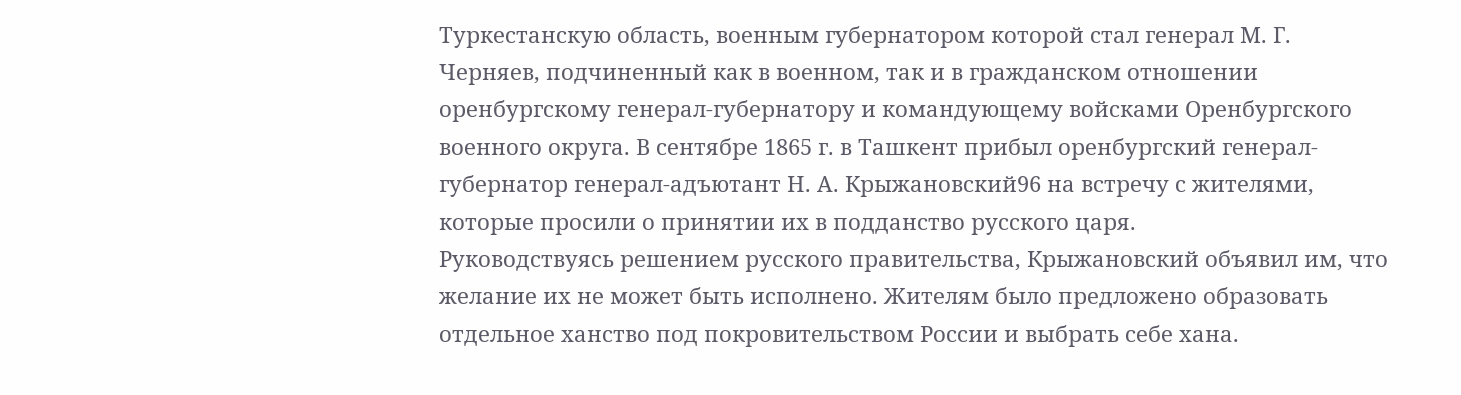Туркестанскую область, военным губернатором которой стал генерал М. Г. Черняев, подчиненный как в военном, так и в гражданском отношении оренбургскому генерал-губернатору и командующему войсками Оренбургского военного округа. В сентябре 1865 г. в Ташкент прибыл оренбургский генерал-губернатор генерал-адъютант Н. А. Крыжановский96 на встречу с жителями, которые просили о принятии их в подданство русского царя.
Руководствуясь решением русского правительства, Крыжановский объявил им, что желание их не может быть исполнено. Жителям было предложено образовать отдельное ханство под покровительством России и выбрать себе хана.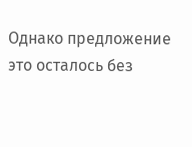Однако предложение это осталось без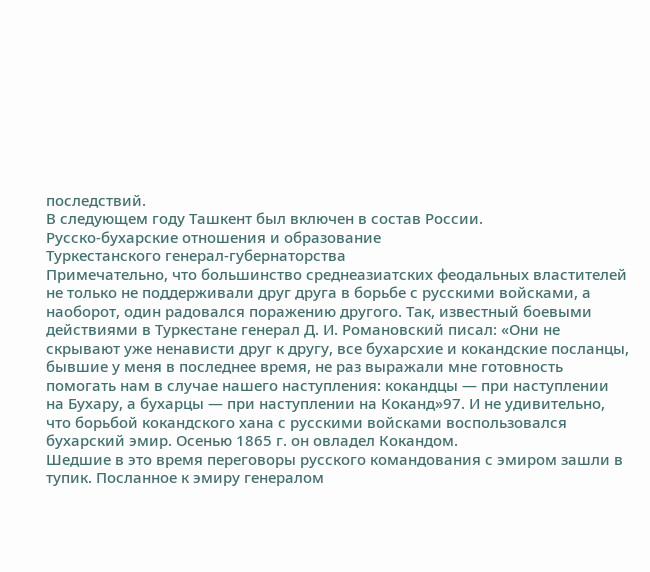последствий.
В следующем году Ташкент был включен в состав России.
Русско-бухарские отношения и образование
Туркестанского генерал-губернаторства
Примечательно, что большинство среднеазиатских феодальных властителей не только не поддерживали друг друга в борьбе с русскими войсками, а наоборот, один радовался поражению другого. Так, известный боевыми действиями в Туркестане генерал Д. И. Романовский писал: «Они не скрывают уже ненависти друг к другу, все бухарсхие и кокандские посланцы, бывшие у меня в последнее время, не раз выражали мне готовность помогать нам в случае нашего наступления: кокандцы — при наступлении на Бухару, а бухарцы — при наступлении на Коканд»97. И не удивительно, что борьбой кокандского хана с русскими войсками воспользовался бухарский эмир. Осенью 1865 г. он овладел Кокандом.
Шедшие в это время переговоры русского командования с эмиром зашли в тупик. Посланное к эмиру генералом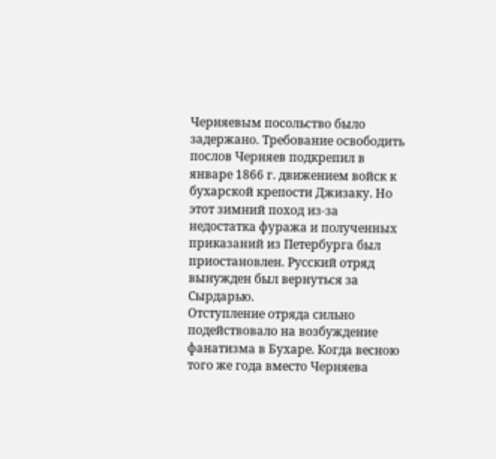Черняевым посольство было задержано. Требование освободить послов Черняев подкрепил в январе 1866 г. движением войск к бухарской крепости Джизаку. Но этот зимний поход из-за недостатка фуража и полученных приказаний из Петербурга был приостановлен. Русский отряд вынужден был вернуться за Сырдарью.
Отступление отряда сильно подействовало на возбуждение фанатизма в Бухаре. Когда весною того же года вместо Черняева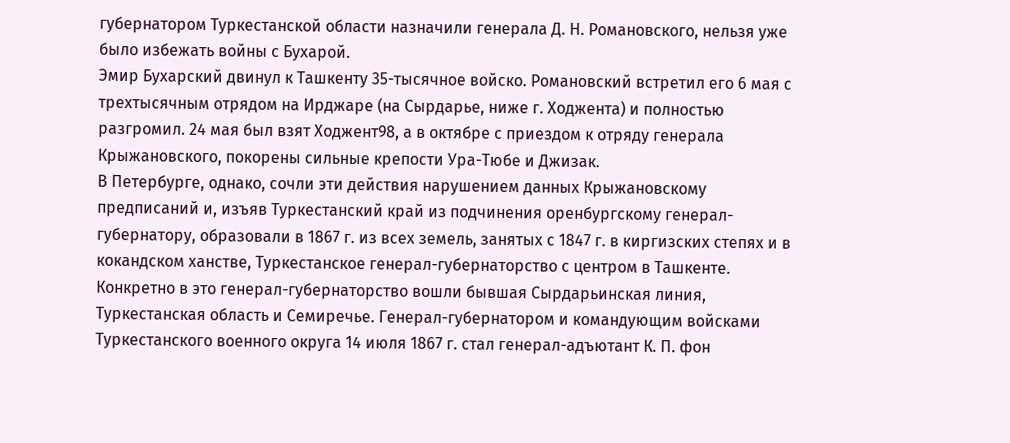губернатором Туркестанской области назначили генерала Д. Н. Романовского, нельзя уже было избежать войны с Бухарой.
Эмир Бухарский двинул к Ташкенту 35-тысячное войско. Романовский встретил его 6 мая с трехтысячным отрядом на Ирджаре (на Сырдарье, ниже г. Ходжента) и полностью разгромил. 24 мая был взят Ходжент98, а в октябре с приездом к отряду генерала Крыжановского, покорены сильные крепости Ура-Тюбе и Джизак.
В Петербурге, однако, сочли эти действия нарушением данных Крыжановскому предписаний и, изъяв Туркестанский край из подчинения оренбургскому генерал-губернатору, образовали в 1867 г. из всех земель, занятых с 1847 г. в киргизских степях и в кокандском ханстве, Туркестанское генерал-губернаторство с центром в Ташкенте. Конкретно в это генерал-губернаторство вошли бывшая Сырдарьинская линия, Туркестанская область и Семиречье. Генерал-губернатором и командующим войсками Туркестанского военного округа 14 июля 1867 г. стал генерал-адъютант К. П. фон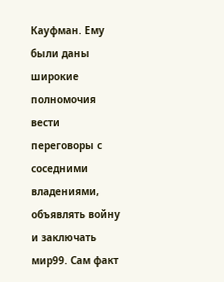Кауфман. Ему были даны широкие полномочия вести переговоры с соседними владениями, объявлять войну и заключать мир99. Сам факт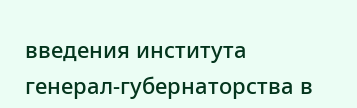введения института генерал-губернаторства в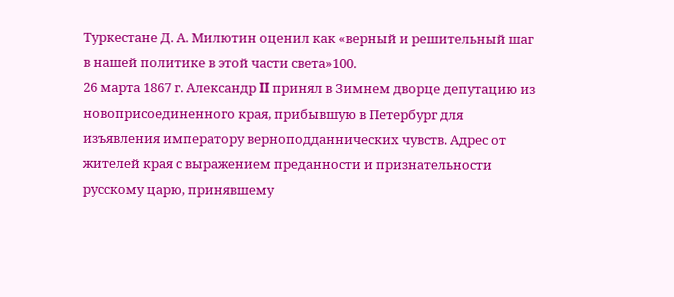Туркестане Д. А. Милютин оценил как «верный и решительный шаг в нашей политике в этой части света»100.
26 марта 1867 г. Александр II принял в Зимнем дворце депутацию из новоприсоединенного края, прибывшую в Петербург для изъявления императору верноподданнических чувств. Адрес от жителей края с выражением преданности и признательности русскому царю, принявшему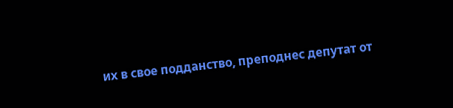их в свое подданство, преподнес депутат от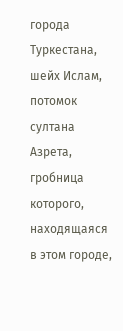города Туркестана, шейх Ислам, потомок султана Азрета, гробница которого, находящаяся в этом городе,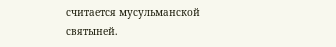считается мусульманской святыней.